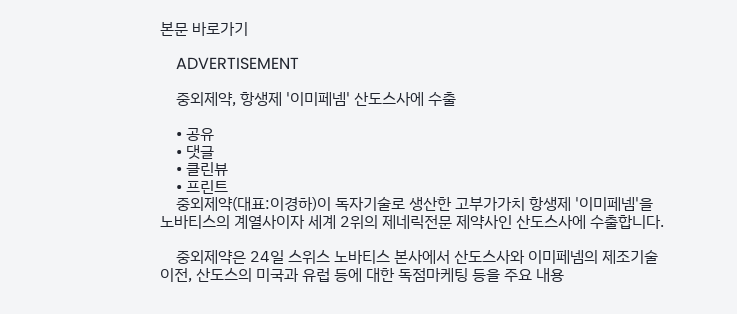본문 바로가기

    ADVERTISEMENT

    중외제약, 항생제 '이미페넴' 산도스사에 수출

    • 공유
    • 댓글
    • 클린뷰
    • 프린트
    중외제약(대표:이경하)이 독자기술로 생산한 고부가가치 항생제 '이미페넴'을 노바티스의 계열사이자 세계 2위의 제네릭전문 제약사인 산도스사에 수출합니다.

    중외제약은 24일 스위스 노바티스 본사에서 산도스사와 이미페넴의 제조기술 이전, 산도스의 미국과 유럽 등에 대한 독점마케팅 등을 주요 내용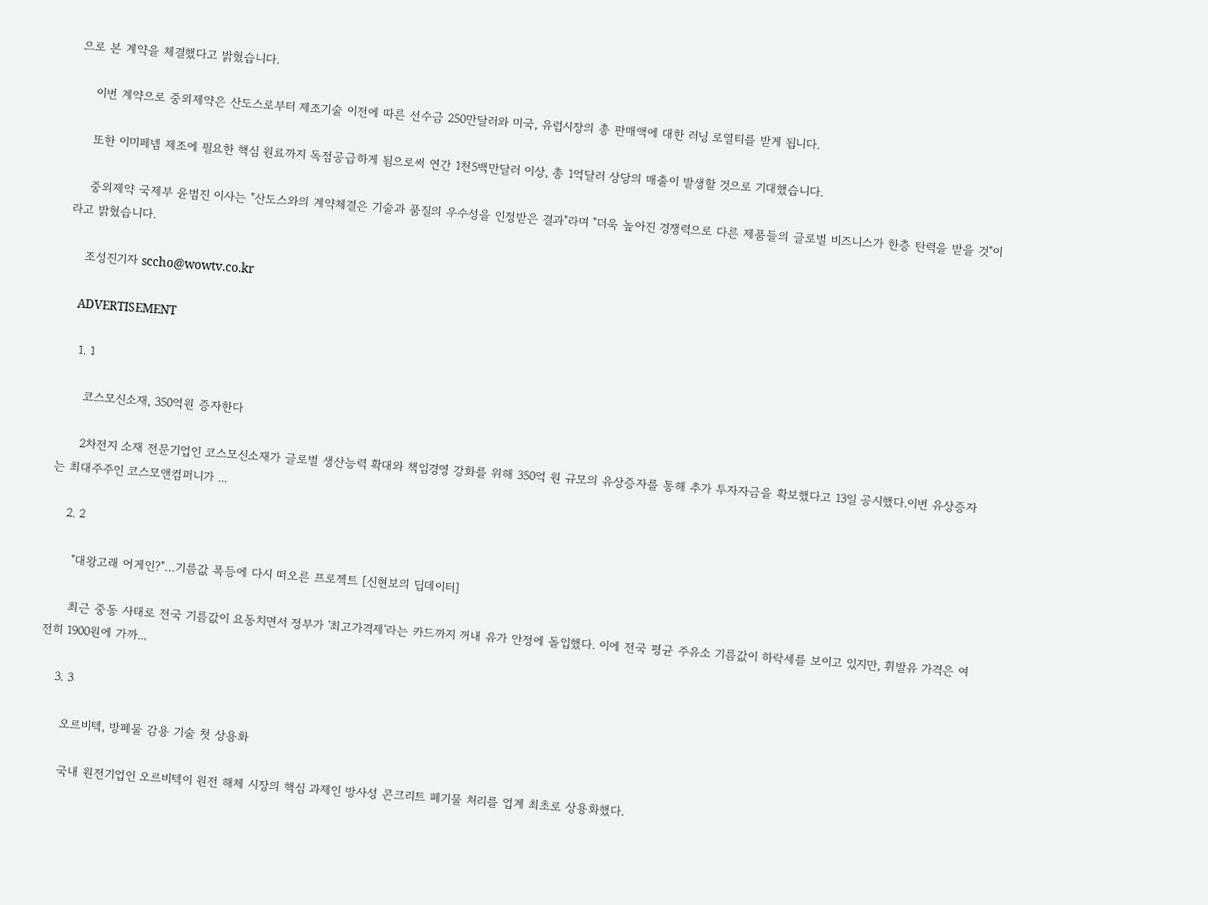으로 본 계약을 체결했다고 밝혔습니다.

    이번 계약으로 중외제약은 산도스로부터 제조기술 이전에 따른 선수금 250만달러와 미국, 유럽시장의 총 판매액에 대한 러닝 로열티를 받게 됩니다.

    또한 이미페넴 제조에 필요한 핵심 원료까지 독점공급하게 됨으로써 연간 1천5백만달러 이상, 총 1억달러 상당의 매출이 발생할 것으로 기대했습니다.

    중외제약 국제부 윤범진 이사는 "산도스와의 계약체결은 기술과 품질의 우수성을 인정받은 결과"라며 "더욱 높아진 경쟁력으로 다른 제품들의 글로벌 비즈니스가 한층 탄력을 받을 것"이라고 밝혔습니다.

    조성진기자 sccho@wowtv.co.kr

    ADVERTISEMENT

    1. 1

      코스모신소재, 350억원 증자한다

      2차전지 소재 전문기업인 코스모신소재가 글로벌 생산능력 확대와 책임경영 강화를 위해 350억 원 규모의 유상증자를 통해 추가 투자자금을 확보했다고 13일 공시했다.이번 유상증자는 최대주주인 코스모앤컴퍼니가 ...

    2. 2

      "대왕고래 어게인?"…기름값 폭등에 다시 떠오른 프로젝트 [신현보의 딥데이터]

      최근 중동 사태로 전국 기름값이 요동치면서 정부가 '최고가격제'라는 카드까지 꺼내 유가 안정에 돌입했다. 이에 전국 평균 주유소 기름값이 하락세를 보이고 있지만, 휘발유 가격은 여전히 1900원에 가까...

    3. 3

      오르비텍, 방폐물 감용 기술 첫 상용화

      국내 원전기업인 오르비텍이 원전 해체 시장의 핵심 과제인 방사성 콘크리트 폐기물 처리를 업계 최초로 상용화했다.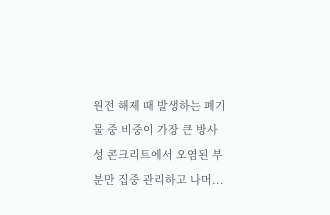원전 해제 때 발생하는 폐기물 중 비중이 가장 큰 방사성 콘크리트에서 오염된 부분만 집중 관리하고 나머...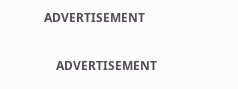ADVERTISEMENT

    ADVERTISEMENT